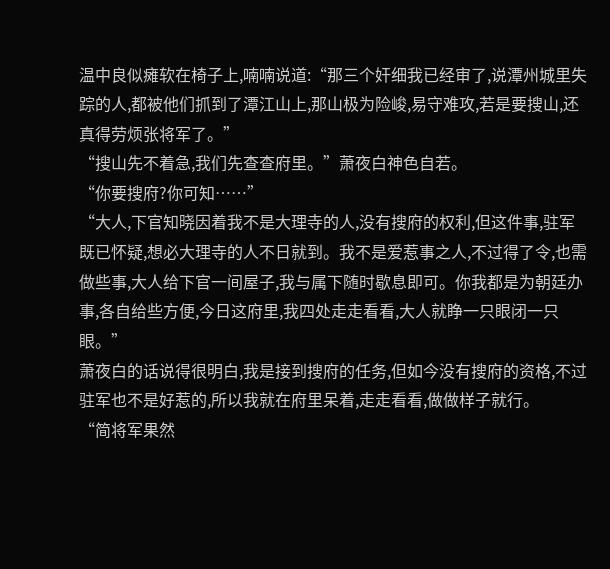温中良似瘫软在椅子上,喃喃说道:“那三个奸细我已经审了,说潭州城里失踪的人,都被他们抓到了潭江山上,那山极为险峻,易守难攻,若是要搜山,还真得劳烦张将军了。”
“搜山先不着急,我们先查查府里。”萧夜白神色自若。
“你要搜府?你可知……”
“大人,下官知晓因着我不是大理寺的人,没有搜府的权利,但这件事,驻军既已怀疑,想必大理寺的人不日就到。我不是爱惹事之人,不过得了令,也需做些事,大人给下官一间屋子,我与属下随时歇息即可。你我都是为朝廷办事,各自给些方便,今日这府里,我四处走走看看,大人就睁一只眼闭一只眼。”
萧夜白的话说得很明白,我是接到搜府的任务,但如今没有搜府的资格,不过驻军也不是好惹的,所以我就在府里呆着,走走看看,做做样子就行。
“简将军果然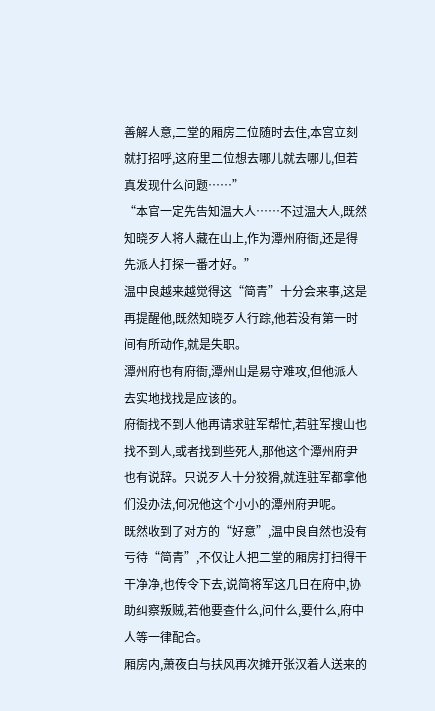善解人意,二堂的厢房二位随时去住,本宫立刻就打招呼,这府里二位想去哪儿就去哪儿,但若真发现什么问题……”
“本官一定先告知温大人……不过温大人,既然知晓歹人将人藏在山上,作为潭州府衙,还是得先派人打探一番才好。”
温中良越来越觉得这“简青”十分会来事,这是再提醒他,既然知晓歹人行踪,他若没有第一时间有所动作,就是失职。
潭州府也有府衙,潭州山是易守难攻,但他派人去实地找找是应该的。
府衙找不到人他再请求驻军帮忙,若驻军搜山也找不到人,或者找到些死人,那他这个潭州府尹也有说辞。只说歹人十分狡猾,就连驻军都拿他们没办法,何况他这个小小的潭州府尹呢。
既然收到了对方的“好意”,温中良自然也没有亏待“简青”,不仅让人把二堂的厢房打扫得干干净净,也传令下去,说简将军这几日在府中,协助纠察叛贼,若他要查什么,问什么,要什么,府中人等一律配合。
厢房内,萧夜白与扶风再次摊开张汉着人送来的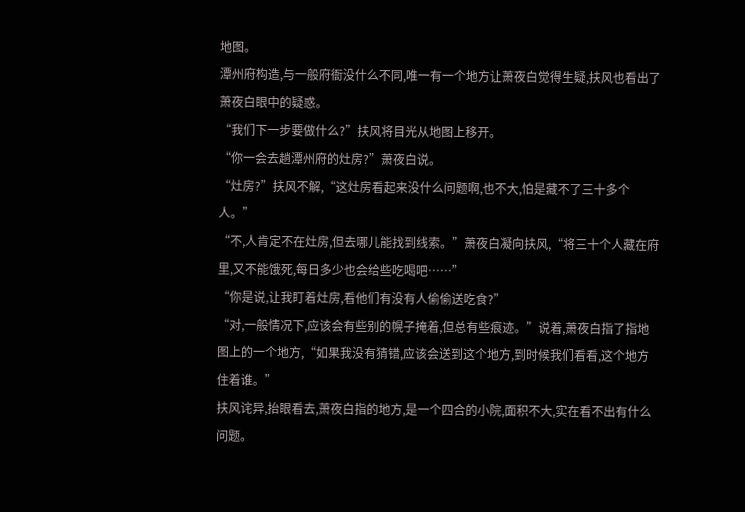地图。
潭州府构造,与一般府衙没什么不同,唯一有一个地方让萧夜白觉得生疑,扶风也看出了萧夜白眼中的疑惑。
“我们下一步要做什么?”扶风将目光从地图上移开。
“你一会去趟潭州府的灶房?”萧夜白说。
“灶房?”扶风不解,“这灶房看起来没什么问题啊,也不大,怕是藏不了三十多个人。”
“不,人肯定不在灶房,但去哪儿能找到线索。”萧夜白凝向扶风,“将三十个人藏在府里,又不能饿死,每日多少也会给些吃喝吧……”
“你是说,让我盯着灶房,看他们有没有人偷偷送吃食?”
“对,一般情况下,应该会有些别的幌子掩着,但总有些痕迹。”说着,萧夜白指了指地图上的一个地方,“如果我没有猜错,应该会送到这个地方,到时候我们看看,这个地方住着谁。”
扶风诧异,抬眼看去,萧夜白指的地方,是一个四合的小院,面积不大,实在看不出有什么问题。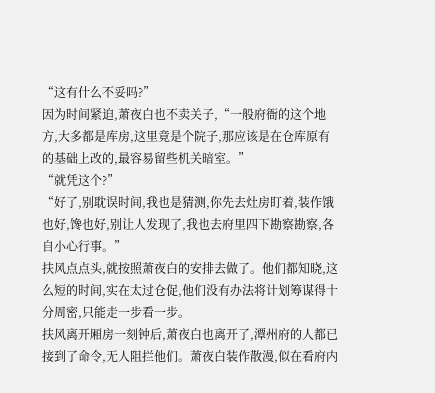“这有什么不妥吗?”
因为时间紧迫,萧夜白也不卖关子,“一般府衙的这个地方,大多都是库房,这里竟是个院子,那应该是在仓库原有的基础上改的,最容易留些机关暗室。”
“就凭这个?”
“好了,别耽误时间,我也是猜测,你先去灶房盯着,装作饿也好,馋也好,别让人发现了,我也去府里四下勘察勘察,各自小心行事。”
扶风点点头,就按照萧夜白的安排去做了。他们都知晓,这么短的时间,实在太过仓促,他们没有办法将计划筹谋得十分周密,只能走一步看一步。
扶风离开厢房一刻钟后,萧夜白也离开了,潭州府的人都已接到了命令,无人阻拦他们。萧夜白装作散漫,似在看府内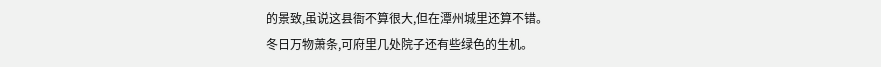的景致,虽说这县衙不算很大,但在潭州城里还算不错。
冬日万物萧条,可府里几处院子还有些绿色的生机。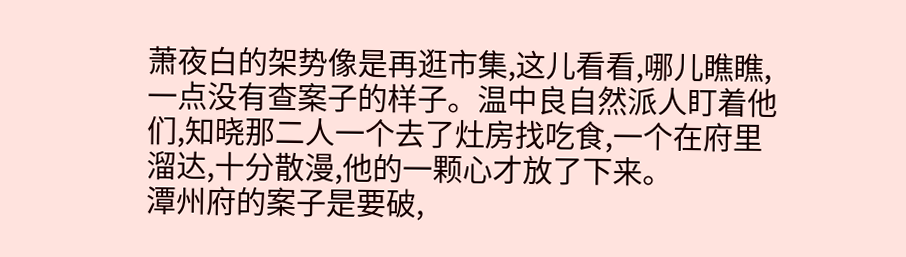萧夜白的架势像是再逛市集,这儿看看,哪儿瞧瞧,一点没有查案子的样子。温中良自然派人盯着他们,知晓那二人一个去了灶房找吃食,一个在府里溜达,十分散漫,他的一颗心才放了下来。
潭州府的案子是要破,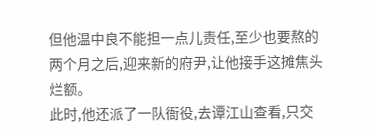但他温中良不能担一点儿责任,至少也要熬的两个月之后,迎来新的府尹,让他接手这摊焦头烂额。
此时,他还派了一队衙役,去谭江山查看,只交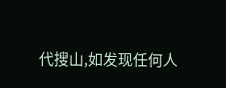代搜山,如发现任何人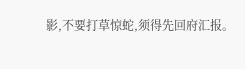影,不要打草惊蛇,须得先回府汇报。